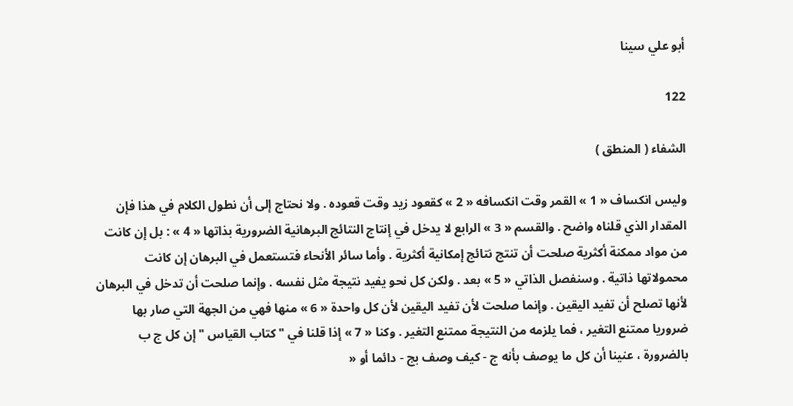أبو علي سينا

122

الشفاء ( المنطق )

وليس انكساف « 1 » القمر وقت انكسافه « 2 » كقعود زيد وقت قعوده . ولا نحتاج إلى أن نطول الكلام في هذا فإن المقدار الذي قلناه واضح . والقسم « 3 » الرابع لا يدخل في إنتاج النتائج البرهانية الضرورية بذاتها « 4 » : بل إن كانت من مواد ممكنة أكثرية صلحت أن تنتج نتائج إمكانية أكثرية . وأما سائر الأنحاء فتستعمل في البرهان إن كانت محمولاتها ذاتية . وسنفصل الذاتي « 5 » بعد . ولكن كل نحو يفيد نتيجة مثل نفسه . وإنما صلحت أن تدخل في البرهان لأنها تصلح أن تفيد اليقين . وإنما صلحت لأن تفيد اليقين لأن كل واحدة « 6 » منها فهي من الجهة التي صار بها ضروريا ممتنع التغير ، فما يلزمه من النتيجة ممتنع التغير . وكنا « 7 » إذا قلنا في " كتاب القياس " إن كل ج ب بالضرورة ، عنينا أن كل ما يوصف بأنه ج - كيف وصف بج - دائما أو «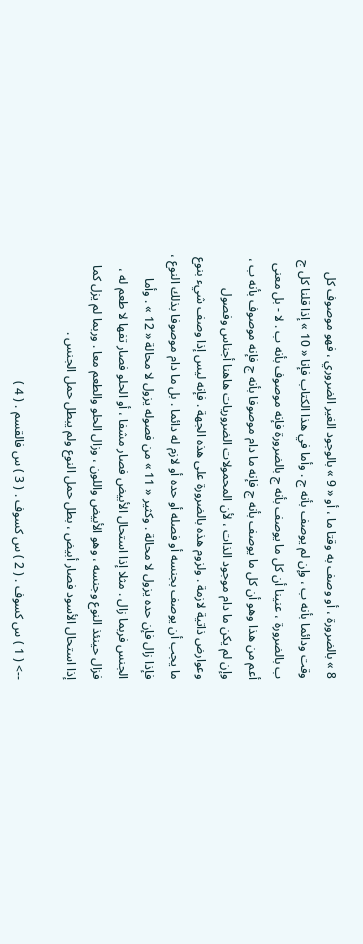8 » بالضرورة ، أو وصف به وقتا ما ، أو « 9 » بالوجود الغير الضروري ، فهو موصوف كل وقت ودائما بأنه ب ، وإن لم يوصف بأنه ج . وأما في هذا الكتاب فإنا « 10 » إذا قلنا كل ج ب بالضرورة ، عنينا أن كل ما يوصف بأنه ج بالضرورة فإنه موصوف بأنه ب . لا - بل معنى أعم من هذا وهو أن كل ما يوصف بأنه ج فإنه ما دام موصوفا بأنه ج فإنه موصوف بأنه ب ، وإن لم يكن ما دام موجود الذات ، لأن المحمولات الضروريات هاهنا أجناس وفصول وعوارض ذاتية لازمة . ولزوم هذه بالضرورة على هذه الجهة . فإنه ليس إذا وصف شيء بنوع ما يجب أن يوصف بجنسه أو فصله أو حده أو لازم له دائما . بل ما دام موصوفا بذلك النوع ، فإذا زال فإن حده يزول لا محالة . وكثير « 11 » من فصوله يزول لا محالة « 12 » . وأما الجنس فربما زال . مثلا إذا استحال الأبيض فصار مشفا ، أو الحلو فصار تفها لا طعم له ، فزال حينئذ النوع وجنسه ، وهو الأبيض واللون ، وزال الحلو والطعم معا . وربما لم يزل كما إذا استحال الأسود فصار أبيض ، بطل حمل النوع ولم يبطل حمل الجنس .

--> ( 1 ) س كسوف . ( 2 ) س كسوف . ( 3 ) س فالقسم . ( 4 )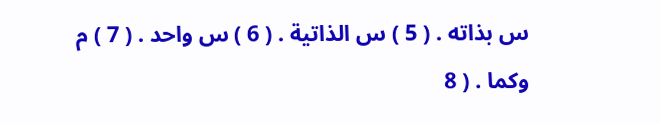س بذاته . ( 5 ) س الذاتية . ( 6 ) س واحد . ( 7 ) م وكما . ( 8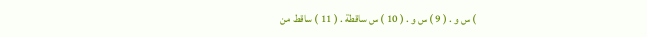) س و . ( 9 ) س و . ( 10 ) س ساقطة . ( 11 ) ساقط من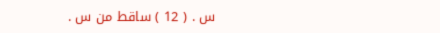س . ( 12 ) ساقط من س .